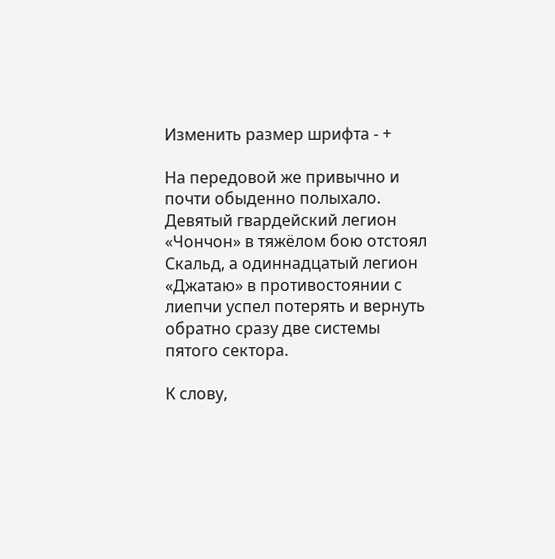Изменить размер шрифта - +

На передовой же привычно и почти обыденно полыхало. Девятый гвардейский легион «Чончон» в тяжёлом бою отстоял Скальд, а одиннадцатый легион «Джатаю» в противостоянии с лиепчи успел потерять и вернуть обратно сразу две системы пятого сектора.

К слову,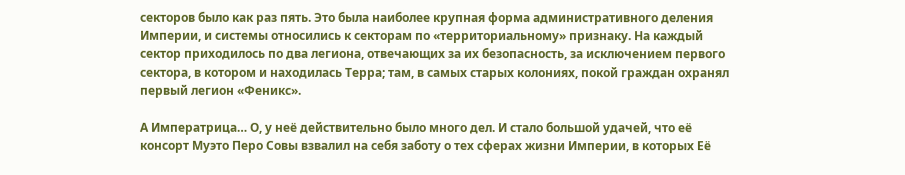секторов было как раз пять. Это была наиболее крупная форма административного деления Империи, и системы относились к секторам по «территориальному» признаку. На каждый сектор приходилось по два легиона, отвечающих за их безопасность, за исключением первого сектора, в котором и находилась Терра; там, в самых старых колониях, покой граждан охранял первый легион «Феникс».

А Императрица… О, у неё действительно было много дел. И стало большой удачей, что её консорт Муэто Перо Совы взвалил на себя заботу о тех сферах жизни Империи, в которых Её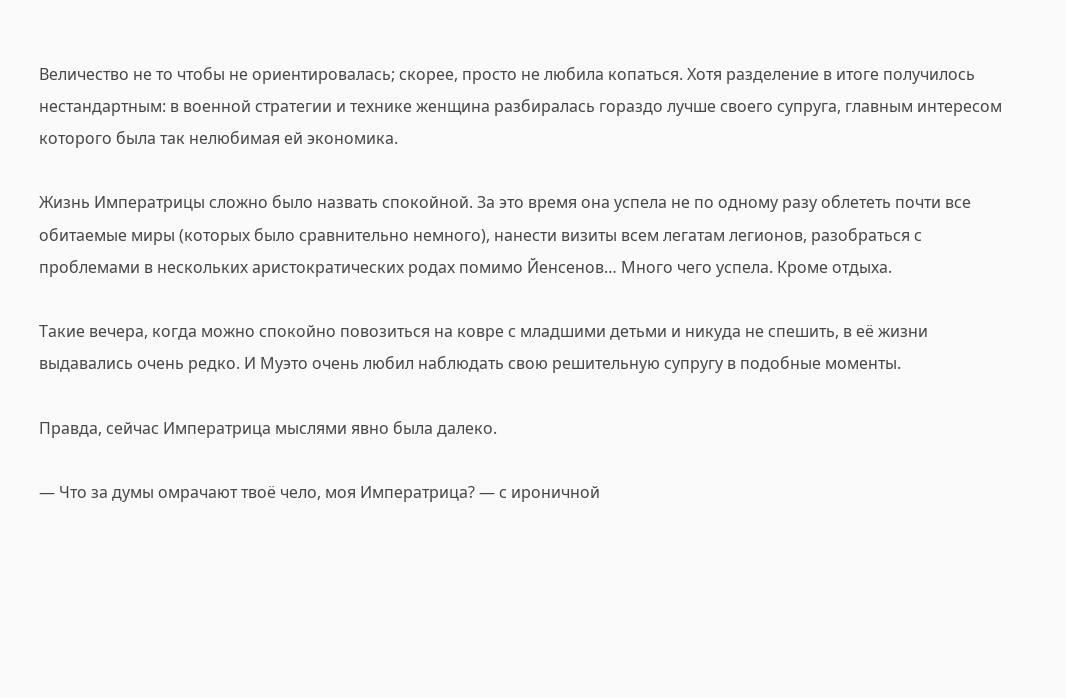Величество не то чтобы не ориентировалась; скорее, просто не любила копаться. Хотя разделение в итоге получилось нестандартным: в военной стратегии и технике женщина разбиралась гораздо лучше своего супруга, главным интересом которого была так нелюбимая ей экономика.

Жизнь Императрицы сложно было назвать спокойной. За это время она успела не по одному разу облететь почти все обитаемые миры (которых было сравнительно немного), нанести визиты всем легатам легионов, разобраться с проблемами в нескольких аристократических родах помимо Йенсенов… Много чего успела. Кроме отдыха.

Такие вечера, когда можно спокойно повозиться на ковре с младшими детьми и никуда не спешить, в её жизни выдавались очень редко. И Муэто очень любил наблюдать свою решительную супругу в подобные моменты.

Правда, сейчас Императрица мыслями явно была далеко.

— Что за думы омрачают твоё чело, моя Императрица? — с ироничной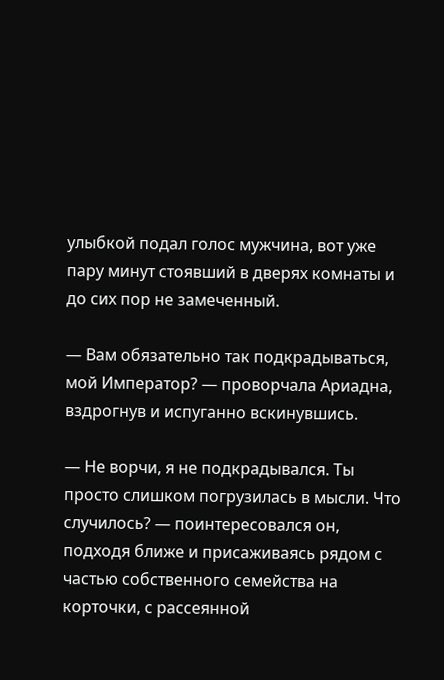улыбкой подал голос мужчина, вот уже пару минут стоявший в дверях комнаты и до сих пор не замеченный.

— Вам обязательно так подкрадываться, мой Император? — проворчала Ариадна, вздрогнув и испуганно вскинувшись.

— Не ворчи, я не подкрадывался. Ты просто слишком погрузилась в мысли. Что случилось? — поинтересовался он, подходя ближе и присаживаясь рядом с частью собственного семейства на корточки, с рассеянной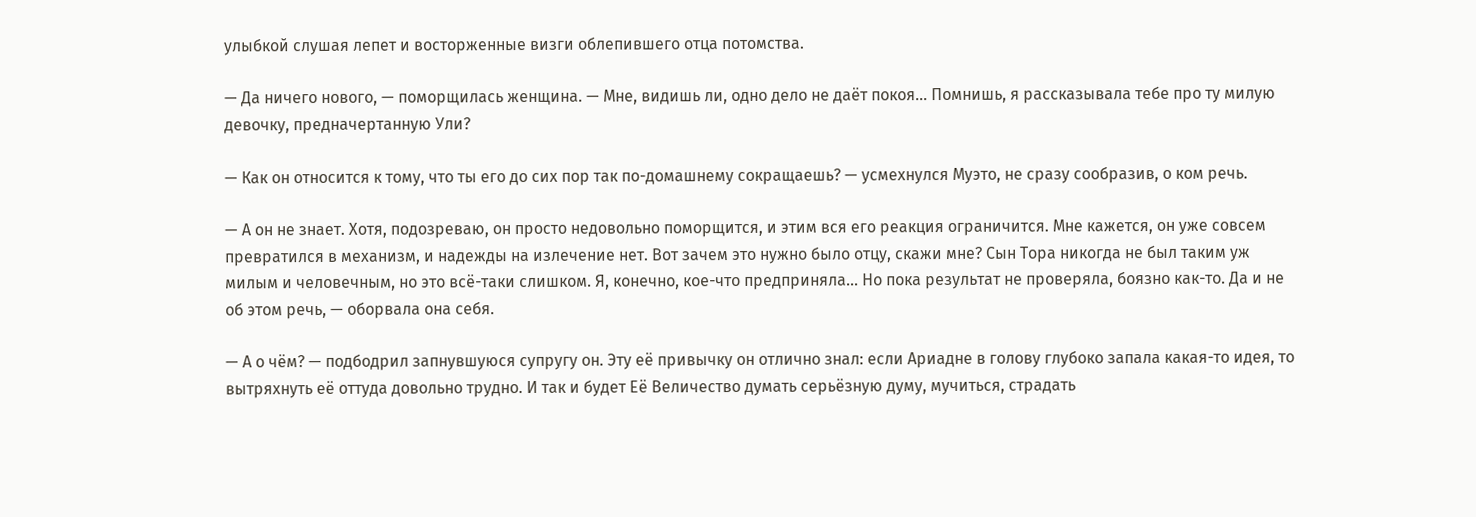улыбкой слушая лепет и восторженные визги облепившего отца потомства.

— Да ничего нового, — поморщилась женщина. — Мне, видишь ли, одно дело не даёт покоя… Помнишь, я рассказывала тебе про ту милую девочку, предначертанную Ули?

— Как он относится к тому, что ты его до сих пор так по-домашнему сокращаешь? — усмехнулся Муэто, не сразу сообразив, о ком речь.

— А он не знает. Хотя, подозреваю, он просто недовольно поморщится, и этим вся его реакция ограничится. Мне кажется, он уже совсем превратился в механизм, и надежды на излечение нет. Вот зачем это нужно было отцу, скажи мне? Сын Тора никогда не был таким уж милым и человечным, но это всё-таки слишком. Я, конечно, кое-что предприняла… Но пока результат не проверяла, боязно как-то. Да и не об этом речь, — оборвала она себя.

— А о чём? — подбодрил запнувшуюся супругу он. Эту её привычку он отлично знал: если Ариадне в голову глубоко запала какая-то идея, то вытряхнуть её оттуда довольно трудно. И так и будет Её Величество думать серьёзную думу, мучиться, страдать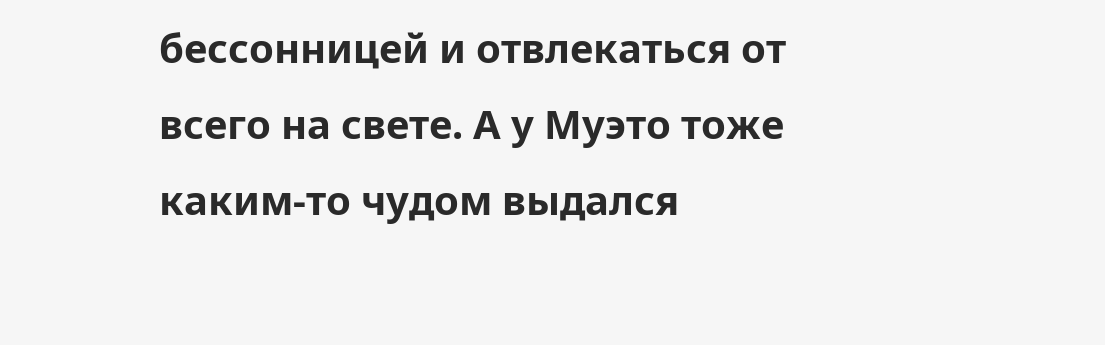бессонницей и отвлекаться от всего на свете. А у Муэто тоже каким-то чудом выдался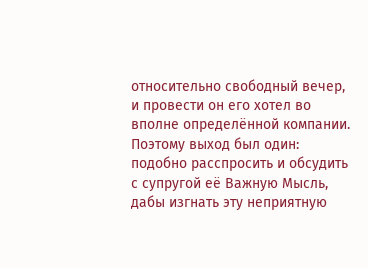относительно свободный вечер, и провести он его хотел во вполне определённой компании. Поэтому выход был один: подобно расспросить и обсудить с супругой её Важную Мысль, дабы изгнать эту неприятную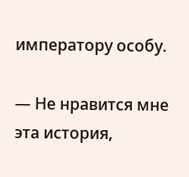императору особу.

— Не нравится мне эта история,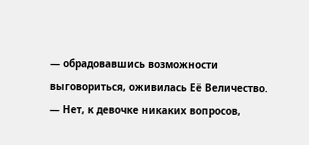— обрадовавшись возможности выговориться, оживилась Её Величество. — Нет, к девочке никаких вопросов,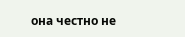она честно не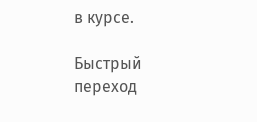в курсе.

Быстрый переход